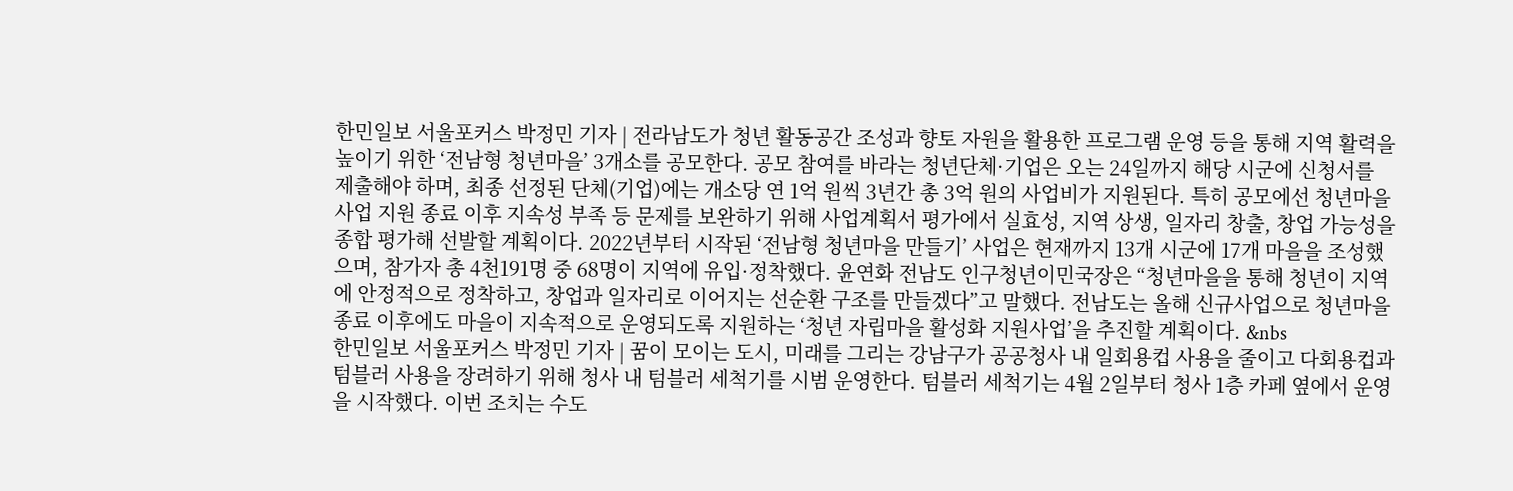한민일보 서울포커스 박정민 기자 | 전라남도가 청년 활동공간 조성과 향토 자원을 활용한 프로그램 운영 등을 통해 지역 활력을 높이기 위한 ‘전남형 청년마을’ 3개소를 공모한다. 공모 참여를 바라는 청년단체·기업은 오는 24일까지 해당 시군에 신청서를 제출해야 하며, 최종 선정된 단체(기업)에는 개소당 연 1억 원씩 3년간 총 3억 원의 사업비가 지원된다. 특히 공모에선 청년마을 사업 지원 종료 이후 지속성 부족 등 문제를 보완하기 위해 사업계획서 평가에서 실효성, 지역 상생, 일자리 창출, 창업 가능성을 종합 평가해 선발할 계획이다. 2022년부터 시작된 ‘전남형 청년마을 만들기’ 사업은 현재까지 13개 시군에 17개 마을을 조성했으며, 참가자 총 4천191명 중 68명이 지역에 유입·정착했다. 윤연화 전남도 인구청년이민국장은 “청년마을을 통해 청년이 지역에 안정적으로 정착하고, 창업과 일자리로 이어지는 선순환 구조를 만들겠다”고 말했다. 전남도는 올해 신규사업으로 청년마을 종료 이후에도 마을이 지속적으로 운영되도록 지원하는 ‘청년 자립마을 활성화 지원사업’을 추진할 계획이다. &nbs
한민일보 서울포커스 박정민 기자 | 꿈이 모이는 도시, 미래를 그리는 강남구가 공공청사 내 일회용컵 사용을 줄이고 다회용컵과 텀블러 사용을 장려하기 위해 청사 내 텀블러 세척기를 시범 운영한다. 텀블러 세척기는 4월 2일부터 청사 1층 카페 옆에서 운영을 시작했다. 이번 조치는 수도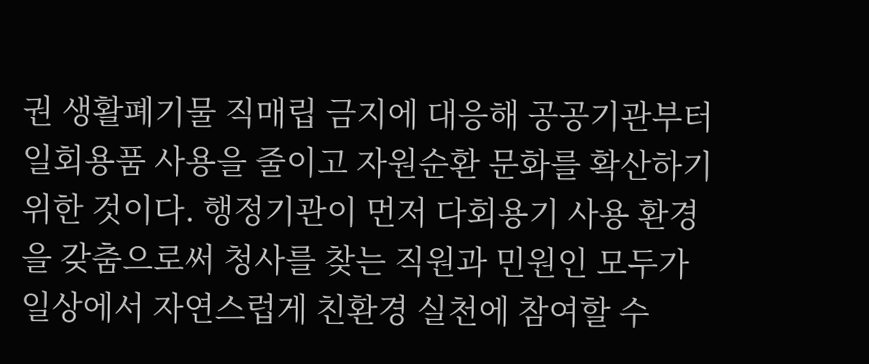권 생활폐기물 직매립 금지에 대응해 공공기관부터 일회용품 사용을 줄이고 자원순환 문화를 확산하기 위한 것이다. 행정기관이 먼저 다회용기 사용 환경을 갖춤으로써 청사를 찾는 직원과 민원인 모두가 일상에서 자연스럽게 친환경 실천에 참여할 수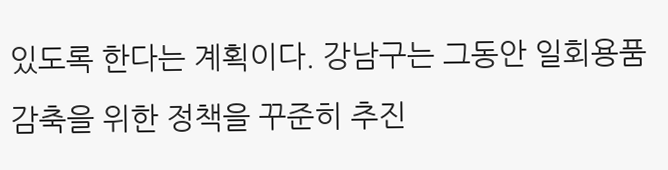있도록 한다는 계획이다. 강남구는 그동안 일회용품 감축을 위한 정책을 꾸준히 추진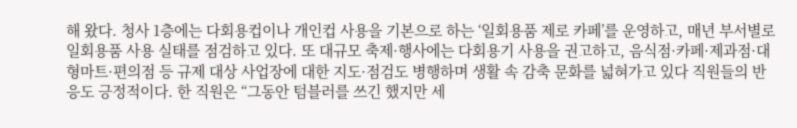해 왔다. 청사 1층에는 다회용컵이나 개인컵 사용을 기본으로 하는 ‘일회용품 제로 카페’를 운영하고, 매년 부서별로 일회용품 사용 실태를 점검하고 있다. 또 대규모 축제·행사에는 다회용기 사용을 권고하고, 음식점·카페·제과점·대형마트·편의점 등 규제 대상 사업장에 대한 지도·점검도 병행하며 생활 속 감축 문화를 넓혀가고 있다 직원들의 반응도 긍정적이다. 한 직원은 “그동안 텀블러를 쓰긴 했지만 세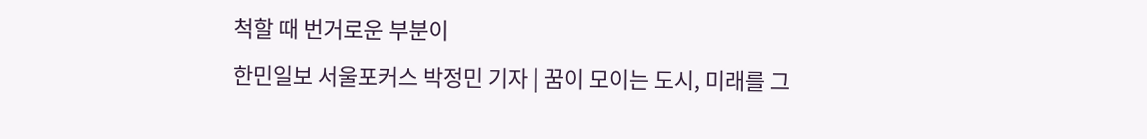척할 때 번거로운 부분이
한민일보 서울포커스 박정민 기자 | 꿈이 모이는 도시, 미래를 그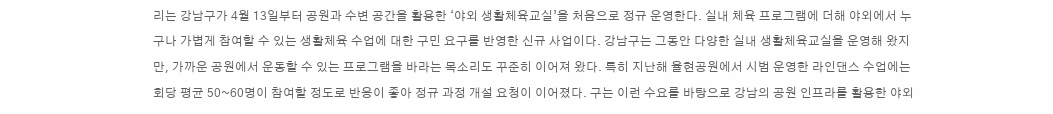리는 강남구가 4월 13일부터 공원과 수변 공간을 활용한 ‘야외 생활체육교실’을 처음으로 정규 운영한다. 실내 체육 프로그램에 더해 야외에서 누구나 가볍게 참여할 수 있는 생활체육 수업에 대한 구민 요구를 반영한 신규 사업이다. 강남구는 그동안 다양한 실내 생활체육교실을 운영해 왔지만, 가까운 공원에서 운동할 수 있는 프로그램을 바라는 목소리도 꾸준히 이어져 왔다. 특히 지난해 율현공원에서 시범 운영한 라인댄스 수업에는 회당 평균 50~60명이 참여할 정도로 반응이 좋아 정규 과정 개설 요청이 이어졌다. 구는 이런 수요를 바탕으로 강남의 공원 인프라를 활용한 야외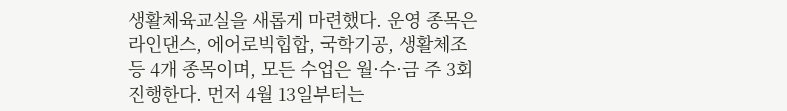생활체육교실을 새롭게 마련했다. 운영 종목은 라인댄스, 에어로빅힙합, 국학기공, 생활체조 등 4개 종목이며, 모든 수업은 월·수·금 주 3회 진행한다. 먼저 4월 13일부터는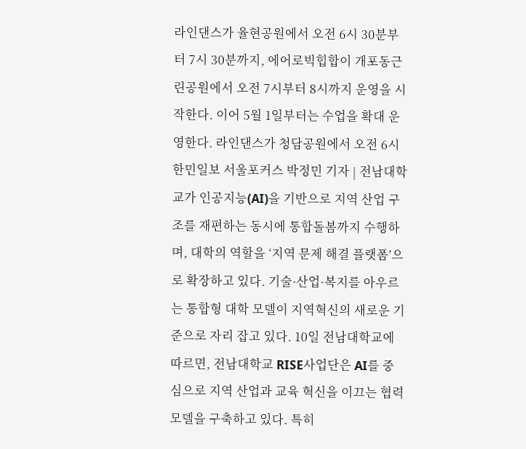라인댄스가 율현공원에서 오전 6시 30분부터 7시 30분까지, 에어로빅힙합이 개포동근린공원에서 오전 7시부터 8시까지 운영을 시작한다. 이어 5월 1일부터는 수업을 확대 운영한다. 라인댄스가 청담공원에서 오전 6시
한민일보 서울포커스 박정민 기자 | 전남대학교가 인공지능(AI)을 기반으로 지역 산업 구조를 재편하는 동시에 통합돌봄까지 수행하며, 대학의 역할을 ‘지역 문제 해결 플랫폼’으로 확장하고 있다. 기술·산업·복지를 아우르는 통합형 대학 모델이 지역혁신의 새로운 기준으로 자리 잡고 있다. 10일 전남대학교에 따르면, 전남대학교 RISE사업단은 AI를 중심으로 지역 산업과 교육 혁신을 이끄는 협력 모델을 구축하고 있다. 특히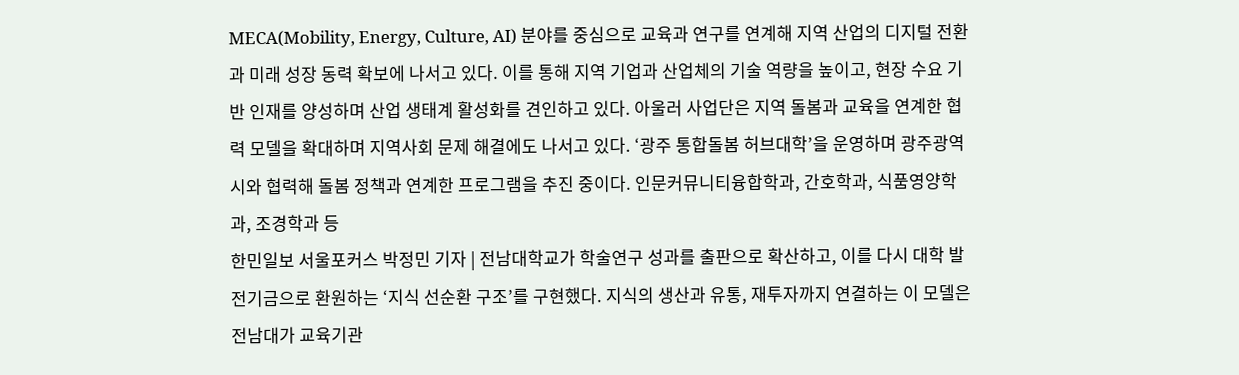MECA(Mobility, Energy, Culture, AI) 분야를 중심으로 교육과 연구를 연계해 지역 산업의 디지털 전환과 미래 성장 동력 확보에 나서고 있다. 이를 통해 지역 기업과 산업체의 기술 역량을 높이고, 현장 수요 기반 인재를 양성하며 산업 생태계 활성화를 견인하고 있다. 아울러 사업단은 지역 돌봄과 교육을 연계한 협력 모델을 확대하며 지역사회 문제 해결에도 나서고 있다. ‘광주 통합돌봄 허브대학’을 운영하며 광주광역시와 협력해 돌봄 정책과 연계한 프로그램을 추진 중이다. 인문커뮤니티융합학과, 간호학과, 식품영양학과, 조경학과 등
한민일보 서울포커스 박정민 기자 | 전남대학교가 학술연구 성과를 출판으로 확산하고, 이를 다시 대학 발전기금으로 환원하는 ‘지식 선순환 구조’를 구현했다. 지식의 생산과 유통, 재투자까지 연결하는 이 모델은 전남대가 교육기관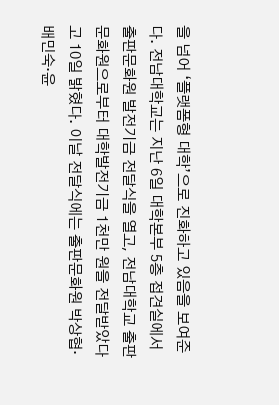을 넘어 ‘플랫폼형 대학’으로 진화하고 있음을 보여준다. 전남대학교는 지난 6일 대학본부 5층 접견실에서 출판문화원 발전기금 전달식을 열고, 전남대학교 출판문화원으로부터 대학발전기금 1천만 원을 전달받았다고 10일 밝혔다. 이날 전달식에는 출판문화원 박상협·배민숙·윤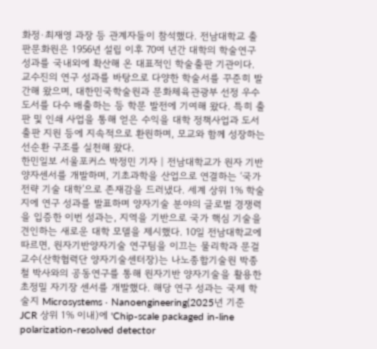화정·최재영 과장 등 관계자들이 참석했다. 전남대학교 출판문화원은 1956년 설립 이후 70여 년간 대학의 학술연구 성과를 국내외에 확산해 온 대표적인 학술출판 기관이다. 교수진의 연구 성과를 바탕으로 다양한 학술서를 꾸준히 발간해 왔으며, 대한민국학술원과 문화체육관광부 선정 우수도서를 다수 배출하는 등 학문 발전에 기여해 왔다. 특히 출판 및 인쇄 사업을 통해 얻은 수익을 대학 정책사업과 도서출판 지원 등에 지속적으로 환원하며, 모교와 함께 성장하는 선순환 구조를 실천해 왔다.
한민일보 서울포커스 박정민 기자 | 전남대학교가 원자 기반 양자센서를 개발하며, 기초과학을 산업으로 연결하는 ‘국가 전략 기술 대학’으로 존재감을 드러냈다. 세계 상위 1% 학술지에 연구 성과를 발표하며 양자기술 분야의 글로벌 경쟁력을 입증한 이번 성과는, 지역을 기반으로 국가 핵심 기술을 견인하는 새로운 대학 모델을 제시했다. 10일 전남대학교에 따르면, 원자기반양자기술 연구팀을 이끄는 물리학과 문걸 교수(산학협력단 양자기술센터장)는 나노종합기술원 박종철 박사와의 공동연구를 통해 원자기반 양자기술을 활용한 초정밀 자기장 센서를 개발했다. 해당 연구 성과는 국제 학술지 Microsystems · Nanoengineering(2025년 기준 JCR 상위 1% 이내)에 'Chip-scale packaged in-line polarization-resolved detector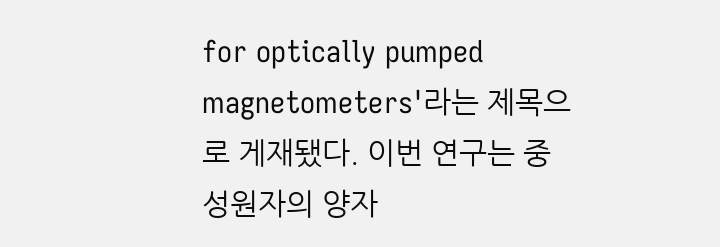for optically pumped magnetometers'라는 제목으로 게재됐다. 이번 연구는 중성원자의 양자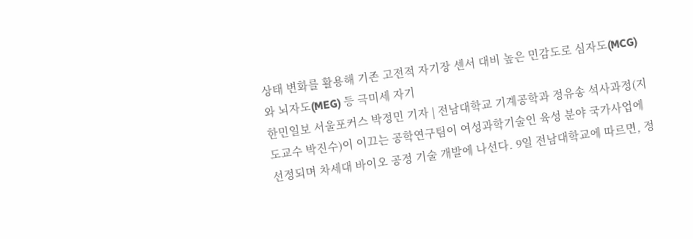상태 변화를 활용해 기존 고전적 자기장 센서 대비 높은 민감도로 심자도(MCG)와 뇌자도(MEG) 등 극미세 자기
한민일보 서울포커스 박정민 기자 | 전남대학교 기계공학과 정유송 석사과정(지도교수 박진수)이 이끄는 공학연구팀이 여성과학기술인 육성 분야 국가사업에 선정되며 차세대 바이오 공정 기술 개발에 나선다. 9일 전남대학교에 따르면, 정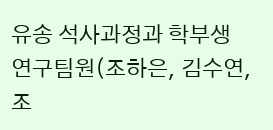유송 석사과정과 학부생 연구팀원(조하은, 김수연, 조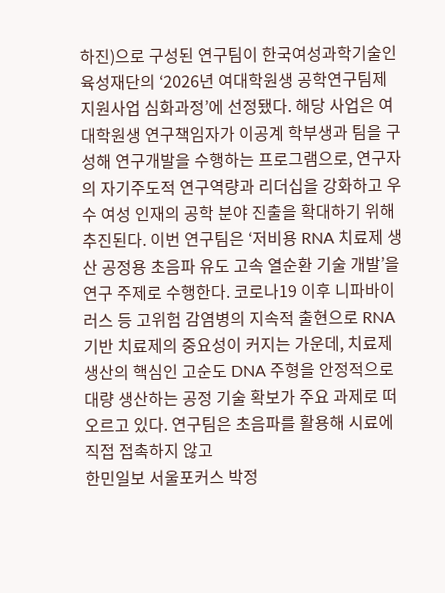하진)으로 구성된 연구팀이 한국여성과학기술인육성재단의 ‘2026년 여대학원생 공학연구팀제 지원사업 심화과정’에 선정됐다. 해당 사업은 여대학원생 연구책임자가 이공계 학부생과 팀을 구성해 연구개발을 수행하는 프로그램으로, 연구자의 자기주도적 연구역량과 리더십을 강화하고 우수 여성 인재의 공학 분야 진출을 확대하기 위해 추진된다. 이번 연구팀은 ‘저비용 RNA 치료제 생산 공정용 초음파 유도 고속 열순환 기술 개발’을 연구 주제로 수행한다. 코로나19 이후 니파바이러스 등 고위험 감염병의 지속적 출현으로 RNA 기반 치료제의 중요성이 커지는 가운데, 치료제 생산의 핵심인 고순도 DNA 주형을 안정적으로 대량 생산하는 공정 기술 확보가 주요 과제로 떠오르고 있다. 연구팀은 초음파를 활용해 시료에 직접 접촉하지 않고
한민일보 서울포커스 박정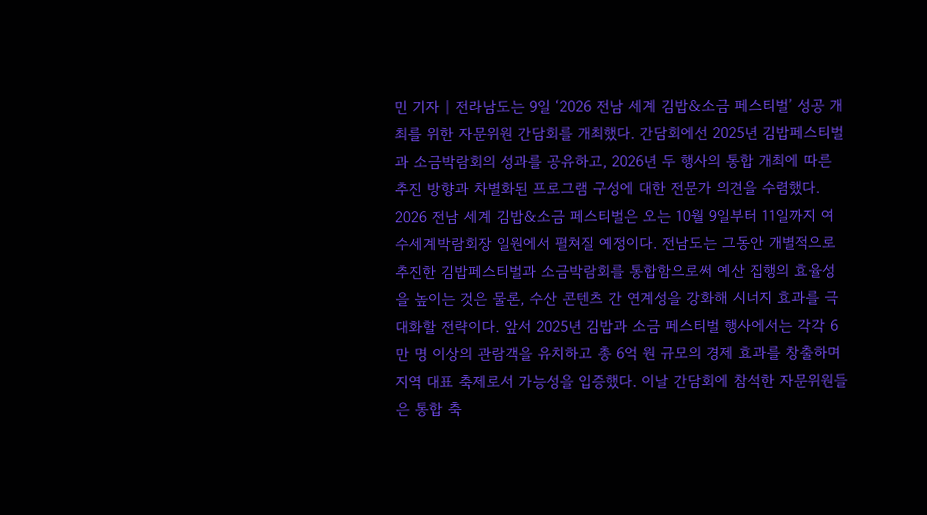민 기자 | 전라남도는 9일 ‘2026 전남 세계 김밥&소금 페스티벌’ 성공 개최를 위한 자문위원 간담회를 개최했다. 간담회에선 2025년 김밥페스티벌과 소금박람회의 성과를 공유하고, 2026년 두 행사의 통합 개최에 따른 추진 방향과 차별화된 프로그램 구성에 대한 전문가 의견을 수렴했다. 2026 전남 세계 김밥&소금 페스티벌은 오는 10월 9일부터 11일까지 여수세계박람회장 일원에서 펼쳐질 예정이다. 전남도는 그동안 개별적으로 추진한 김밥페스티벌과 소금박람회를 통합함으로써 예산 집행의 효율성을 높이는 것은 물론, 수산 콘텐츠 간 연계성을 강화해 시너지 효과를 극대화할 전략이다. 앞서 2025년 김밥과 소금 페스티벌 행사에서는 각각 6만 명 이상의 관람객을 유치하고 총 6억 원 규모의 경제 효과를 창출하며 지역 대표 축제로서 가능성을 입증했다. 이날 간담회에 참석한 자문위원들은 통합 축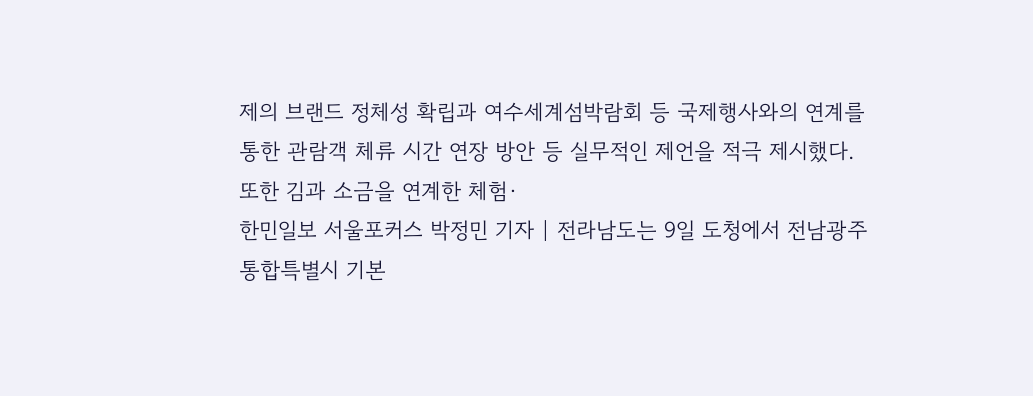제의 브랜드 정체성 확립과 여수세계섬박람회 등 국제행사와의 연계를 통한 관람객 체류 시간 연장 방안 등 실무적인 제언을 적극 제시했다. 또한 김과 소금을 연계한 체험·
한민일보 서울포커스 박정민 기자 | 전라남도는 9일 도청에서 전남광주통합특별시 기본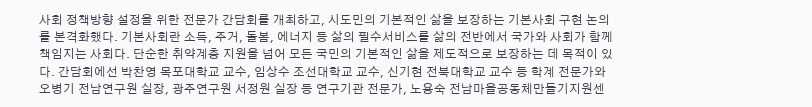사회 정책방향 설정을 위한 전문가 간담회를 개최하고, 시도민의 기본적인 삶을 보장하는 기본사회 구현 논의를 본격화했다. 기본사회란 소득, 주거, 돌봄, 에너지 등 삶의 필수서비스를 삶의 전반에서 국가와 사회가 함께 책임지는 사회다. 단순한 취약계층 지원을 넘어 모든 국민의 기본적인 삶을 제도적으로 보장하는 데 목적이 있다. 간담회에선 박찬영 목포대학교 교수, 임상수 조선대학교 교수, 신기현 전북대학교 교수 등 학계 전문가와 오병기 전남연구원 실장, 광주연구원 서정원 실장 등 연구기관 전문가, 노용숙 전남마을공동체만들기지원센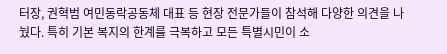터장, 권혁범 여민동락공동체 대표 등 현장 전문가들이 참석해 다양한 의견을 나눴다. 특히 기본 복지의 한계를 극복하고 모든 특별시민이 소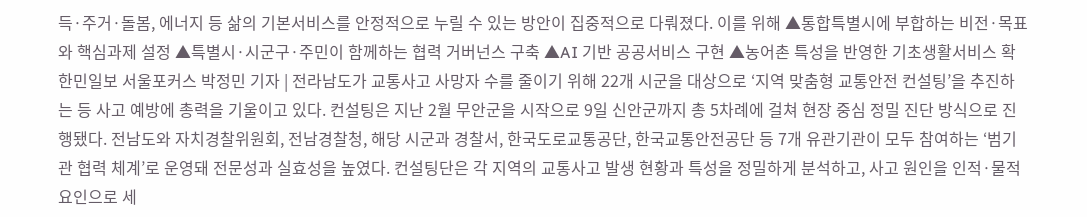득·주거·돌봄, 에너지 등 삶의 기본서비스를 안정적으로 누릴 수 있는 방안이 집중적으로 다뤄졌다. 이를 위해 ▲통합특별시에 부합하는 비전·목표와 핵심과제 설정 ▲특별시·시군구·주민이 함께하는 협력 거버넌스 구축 ▲AI 기반 공공서비스 구현 ▲농어촌 특성을 반영한 기초생활서비스 확
한민일보 서울포커스 박정민 기자 | 전라남도가 교통사고 사망자 수를 줄이기 위해 22개 시군을 대상으로 ‘지역 맞춤형 교통안전 컨설팅’을 추진하는 등 사고 예방에 총력을 기울이고 있다. 컨설팅은 지난 2월 무안군을 시작으로 9일 신안군까지 총 5차례에 걸쳐 현장 중심 정밀 진단 방식으로 진행됐다. 전남도와 자치경찰위원회, 전남경찰청, 해당 시군과 경찰서, 한국도로교통공단, 한국교통안전공단 등 7개 유관기관이 모두 참여하는 ‘범기관 협력 체계’로 운영돼 전문성과 실효성을 높였다. 컨설팅단은 각 지역의 교통사고 발생 현황과 특성을 정밀하게 분석하고, 사고 원인을 인적·물적 요인으로 세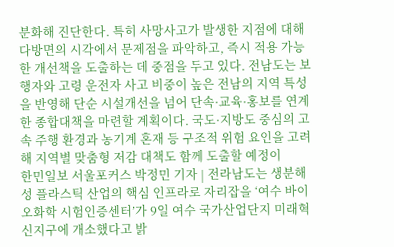분화해 진단한다. 특히 사망사고가 발생한 지점에 대해 다방면의 시각에서 문제점을 파악하고, 즉시 적용 가능한 개선책을 도출하는 데 중점을 두고 있다. 전남도는 보행자와 고령 운전자 사고 비중이 높은 전남의 지역 특성을 반영해 단순 시설개선을 넘어 단속·교육·홍보를 연계한 종합대책을 마련할 계획이다. 국도·지방도 중심의 고속 주행 환경과 농기계 혼재 등 구조적 위험 요인을 고려해 지역별 맞춤형 저감 대책도 함께 도출할 예정이
한민일보 서울포커스 박정민 기자 | 전라남도는 생분해성 플라스틱 산업의 핵심 인프라로 자리잡을 ‘여수 바이오화학 시험인증센터’가 9일 여수 국가산업단지 미래혁신지구에 개소했다고 밝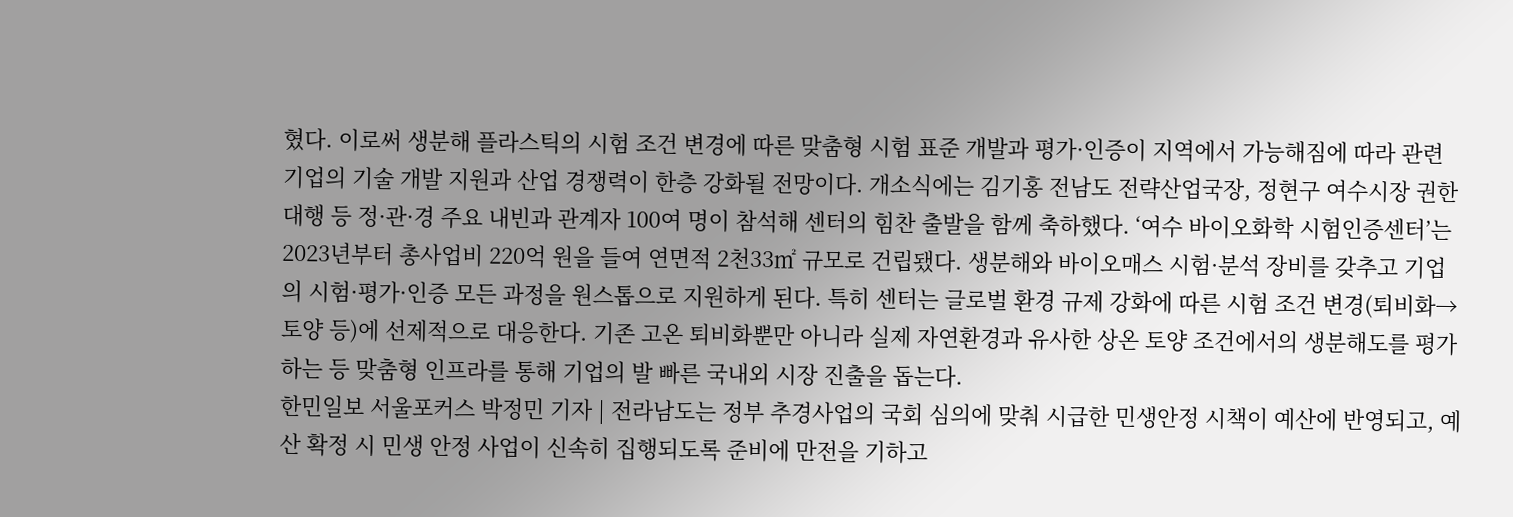혔다. 이로써 생분해 플라스틱의 시험 조건 변경에 따른 맞춤형 시험 표준 개발과 평가·인증이 지역에서 가능해짐에 따라 관련 기업의 기술 개발 지원과 산업 경쟁력이 한층 강화될 전망이다. 개소식에는 김기홍 전남도 전략산업국장, 정현구 여수시장 권한대행 등 정·관·경 주요 내빈과 관계자 100여 명이 참석해 센터의 힘찬 출발을 함께 축하했다. ‘여수 바이오화학 시험인증센터’는 2023년부터 총사업비 220억 원을 들여 연면적 2천33㎡ 규모로 건립됐다. 생분해와 바이오매스 시험·분석 장비를 갖추고 기업의 시험·평가·인증 모든 과정을 원스톱으로 지원하게 된다. 특히 센터는 글로벌 환경 규제 강화에 따른 시험 조건 변경(퇴비화→토양 등)에 선제적으로 대응한다. 기존 고온 퇴비화뿐만 아니라 실제 자연환경과 유사한 상온 토양 조건에서의 생분해도를 평가하는 등 맞춤형 인프라를 통해 기업의 발 빠른 국내외 시장 진출을 돕는다.
한민일보 서울포커스 박정민 기자 | 전라남도는 정부 추경사업의 국회 심의에 맞춰 시급한 민생안정 시책이 예산에 반영되고, 예산 확정 시 민생 안정 사업이 신속히 집행되도록 준비에 만전을 기하고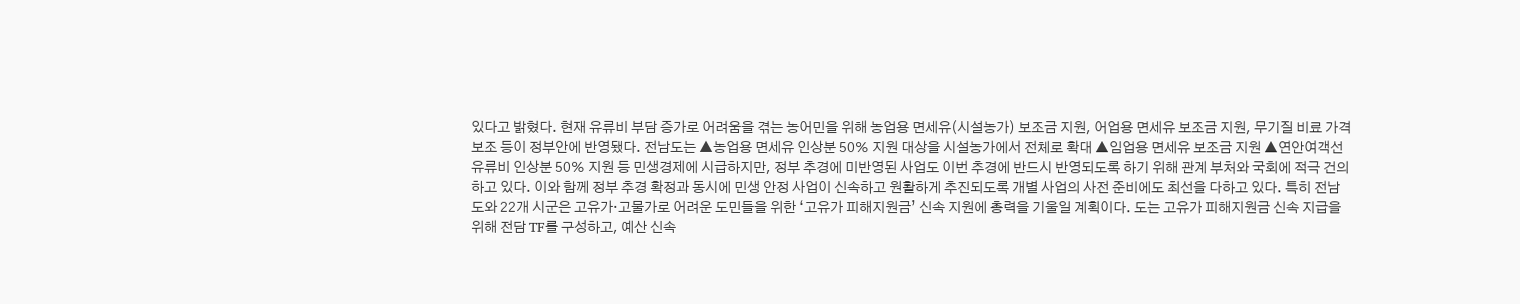있다고 밝혔다. 현재 유류비 부담 증가로 어려움을 겪는 농어민을 위해 농업용 면세유(시설농가) 보조금 지원, 어업용 면세유 보조금 지원, 무기질 비료 가격 보조 등이 정부안에 반영됐다. 전남도는 ▲농업용 면세유 인상분 50% 지원 대상을 시설농가에서 전체로 확대 ▲임업용 면세유 보조금 지원 ▲연안여객선 유류비 인상분 50% 지원 등 민생경제에 시급하지만, 정부 추경에 미반영된 사업도 이번 추경에 반드시 반영되도록 하기 위해 관계 부처와 국회에 적극 건의하고 있다. 이와 함께 정부 추경 확정과 동시에 민생 안정 사업이 신속하고 원활하게 추진되도록 개별 사업의 사전 준비에도 최선을 다하고 있다. 특히 전남도와 22개 시군은 고유가·고물가로 어려운 도민들을 위한 ‘고유가 피해지원금’ 신속 지원에 총력을 기울일 계획이다. 도는 고유가 피해지원금 신속 지급을 위해 전담 TF를 구성하고, 예산 신속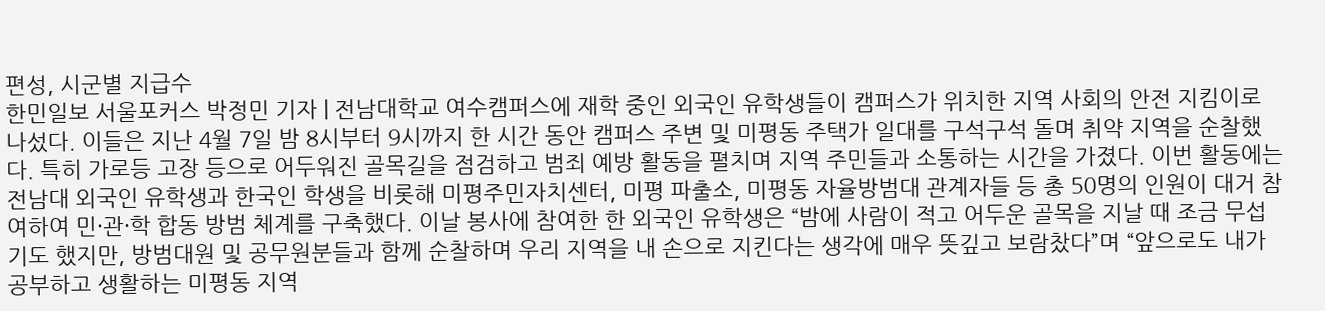편성, 시군별 지급수
한민일보 서울포커스 박정민 기자 | 전남대학교 여수캠퍼스에 재학 중인 외국인 유학생들이 캠퍼스가 위치한 지역 사회의 안전 지킴이로 나섰다. 이들은 지난 4월 7일 밤 8시부터 9시까지 한 시간 동안 캠퍼스 주변 및 미평동 주택가 일대를 구석구석 돌며 취약 지역을 순찰했다. 특히 가로등 고장 등으로 어두워진 골목길을 점검하고 범죄 예방 활동을 펼치며 지역 주민들과 소통하는 시간을 가졌다. 이번 활동에는 전남대 외국인 유학생과 한국인 학생을 비롯해 미평주민자치센터, 미평 파출소, 미평동 자율방범대 관계자들 등 총 50명의 인원이 대거 참여하여 민·관·학 합동 방범 체계를 구축했다. 이날 봉사에 참여한 한 외국인 유학생은 “밤에 사람이 적고 어두운 골목을 지날 때 조금 무섭기도 했지만, 방범대원 및 공무원분들과 함께 순찰하며 우리 지역을 내 손으로 지킨다는 생각에 매우 뜻깊고 보람찼다”며 “앞으로도 내가 공부하고 생활하는 미평동 지역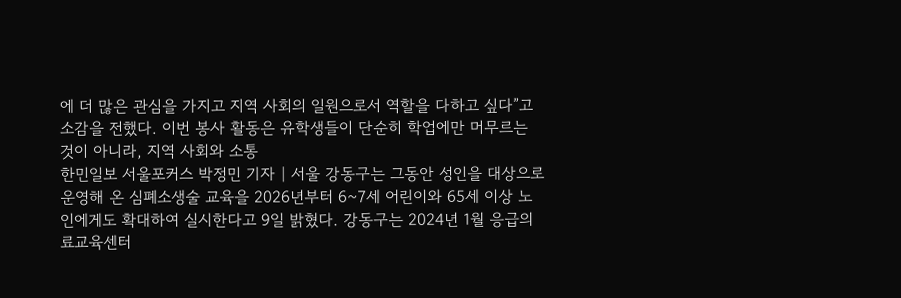에 더 많은 관심을 가지고 지역 사회의 일원으로서 역할을 다하고 싶다”고 소감을 전했다. 이번 봉사 활동은 유학생들이 단순히 학업에만 머무르는 것이 아니라, 지역 사회와 소통
한민일보 서울포커스 박정민 기자 | 서울 강동구는 그동안 성인을 대상으로 운영해 온 심폐소생술 교육을 2026년부터 6~7세 어린이와 65세 이상 노인에게도 확대하여 실시한다고 9일 밝혔다. 강동구는 2024년 1월 응급의료교육센터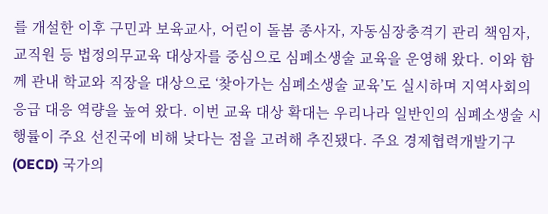를 개설한 이후 구민과 보육교사, 어린이 돌봄 종사자, 자동심장충격기 관리 책임자, 교직원 등 법정의무교육 대상자를 중심으로 심폐소생술 교육을 운영해 왔다. 이와 함께 관내 학교와 직장을 대상으로 ‘찾아가는 심폐소생술 교육’도 실시하며 지역사회의 응급 대응 역량을 높여 왔다. 이번 교육 대상 확대는 우리나라 일반인의 심폐소생술 시행률이 주요 선진국에 비해 낮다는 점을 고려해 추진됐다. 주요 경제협력개발기구(OECD) 국가의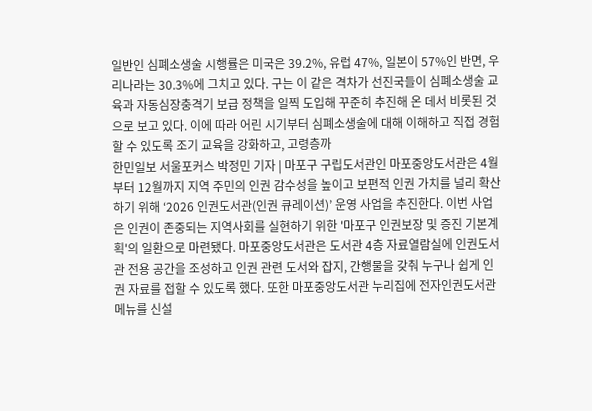일반인 심폐소생술 시행률은 미국은 39.2%, 유럽 47%, 일본이 57%인 반면, 우리나라는 30.3%에 그치고 있다. 구는 이 같은 격차가 선진국들이 심폐소생술 교육과 자동심장충격기 보급 정책을 일찍 도입해 꾸준히 추진해 온 데서 비롯된 것으로 보고 있다. 이에 따라 어린 시기부터 심폐소생술에 대해 이해하고 직접 경험할 수 있도록 조기 교육을 강화하고, 고령층까
한민일보 서울포커스 박정민 기자 | 마포구 구립도서관인 마포중앙도서관은 4월부터 12월까지 지역 주민의 인권 감수성을 높이고 보편적 인권 가치를 널리 확산하기 위해 ‘2026 인권도서관(인권 큐레이션)’ 운영 사업을 추진한다. 이번 사업은 인권이 존중되는 지역사회를 실현하기 위한 '마포구 인권보장 및 증진 기본계획'의 일환으로 마련됐다. 마포중앙도서관은 도서관 4층 자료열람실에 인권도서관 전용 공간을 조성하고 인권 관련 도서와 잡지, 간행물을 갖춰 누구나 쉽게 인권 자료를 접할 수 있도록 했다. 또한 마포중앙도서관 누리집에 전자인권도서관 메뉴를 신설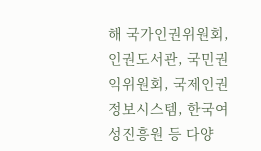해 국가인권위원회, 인권도서관, 국민권익위원회, 국제인권정보시스템, 한국여성진흥원 등 다양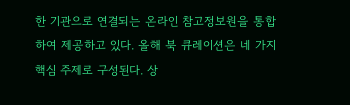한 기관으로 연결되는 온라인 참고정보원을 통합하여 제공하고 있다. 올해 북 큐레이션은 네 가지 핵심 주제로 구성된다. 상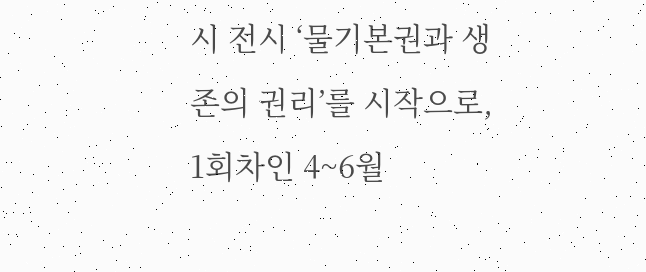시 전시 ‘물기본권과 생존의 권리’를 시작으로, 1회차인 4~6월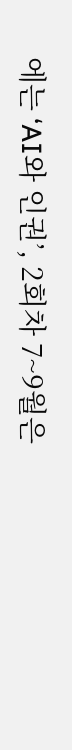에는 ‘AI와 인권’, 2회차 7~9월은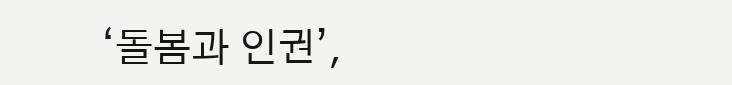‘돌봄과 인권’,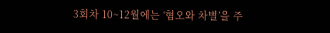3회차 10~12월에는 ‘혐오와 차별’을 주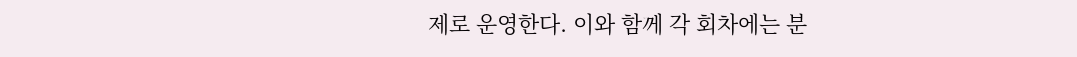제로 운영한다. 이와 함께 각 회차에는 분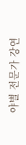야별 전문가 강연